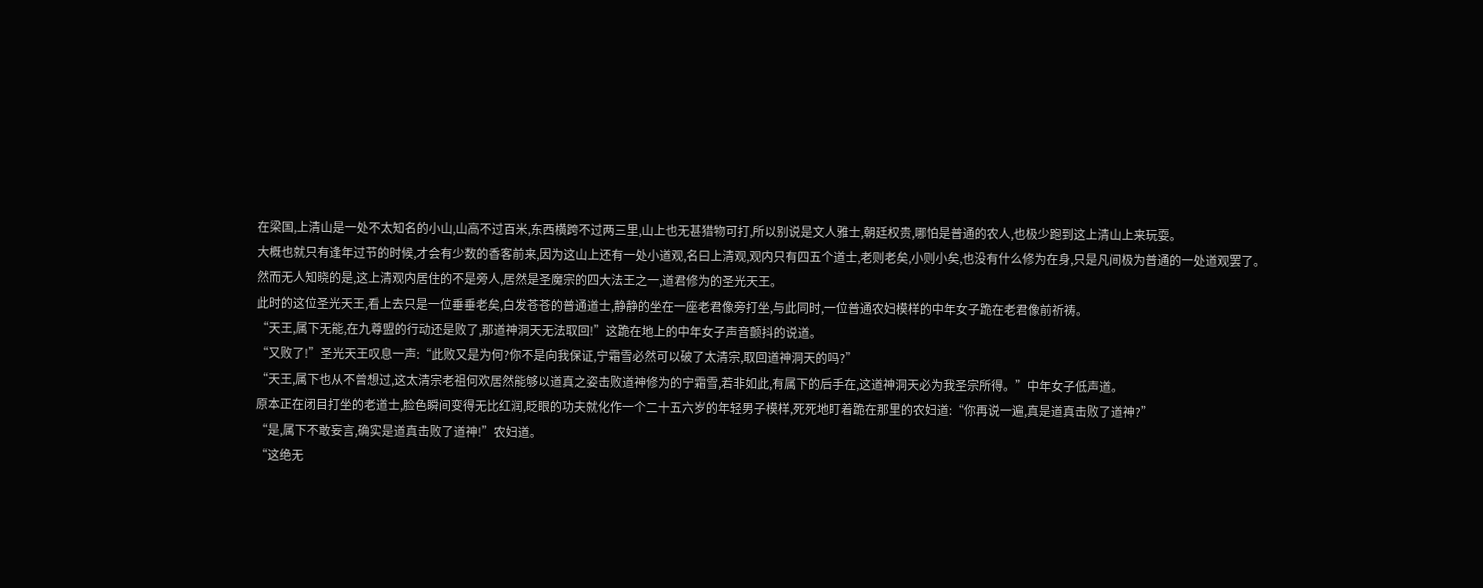在梁国,上清山是一处不太知名的小山,山高不过百米,东西横跨不过两三里,山上也无甚猎物可打,所以别说是文人雅士,朝廷权贵,哪怕是普通的农人,也极少跑到这上清山上来玩耍。
大概也就只有逢年过节的时候,才会有少数的香客前来,因为这山上还有一处小道观,名曰上清观,观内只有四五个道士,老则老矣,小则小矣,也没有什么修为在身,只是凡间极为普通的一处道观罢了。
然而无人知晓的是,这上清观内居住的不是旁人,居然是圣魔宗的四大法王之一,道君修为的圣光天王。
此时的这位圣光天王,看上去只是一位垂垂老矣,白发苍苍的普通道士,静静的坐在一座老君像旁打坐,与此同时,一位普通农妇模样的中年女子跪在老君像前祈祷。
“天王,属下无能,在九尊盟的行动还是败了,那道神洞天无法取回!”这跪在地上的中年女子声音颤抖的说道。
“又败了!”圣光天王叹息一声:“此败又是为何?你不是向我保证,宁霜雪必然可以破了太清宗,取回道神洞天的吗?”
“天王,属下也从不曾想过,这太清宗老祖何欢居然能够以道真之姿击败道神修为的宁霜雪,若非如此,有属下的后手在,这道神洞天必为我圣宗所得。”中年女子低声道。
原本正在闭目打坐的老道士,脸色瞬间变得无比红润,眨眼的功夫就化作一个二十五六岁的年轻男子模样,死死地盯着跪在那里的农妇道:“你再说一遍,真是道真击败了道神?”
“是,属下不敢妄言,确实是道真击败了道神!”农妇道。
“这绝无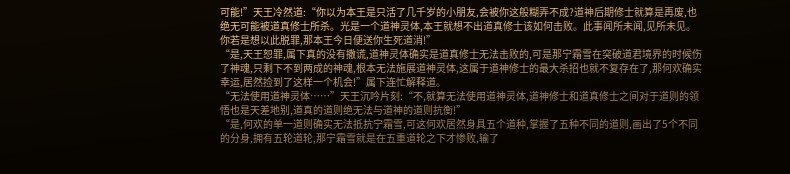可能!”天王冷然道:“你以为本王是只活了几千岁的小朋友,会被你这般糊弄不成?道神后期修士就算是再废,也绝无可能被道真修士所杀。光是一个道神灵体,本王就想不出道真修士该如何击败。此事闻所未闻,见所未见。你若是想以此脱罪,那本王今日便送你生死道消!”
“是,天王恕罪,属下真的没有撒谎,道神灵体确实是道真修士无法击败的,可是那宁霜雪在突破道君境界的时候伤了神魂,只剩下不到两成的神魂,根本无法施展道神灵体,这属于道神修士的最大杀招也就不复存在了,那何欢确实幸运,居然捡到了这样一个机会!”属下连忙解释道。
“无法使用道神灵体……”天王沉吟片刻:“不,就算无法使用道神灵体,道神修士和道真修士之间对于道则的领悟也是天差地别,道真的道则绝无法与道神的道则抗衡!”
“是,何欢的单一道则确实无法抵抗宁霜雪,可这何欢居然身具五个道种,掌握了五种不同的道则,画出了5个不同的分身,拥有五轮道轮,那宁霜雪就是在五重道轮之下才惨败,输了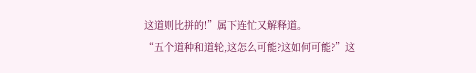这道则比拼的!”属下连忙又解释道。
“五个道种和道轮,这怎么可能?这如何可能?”这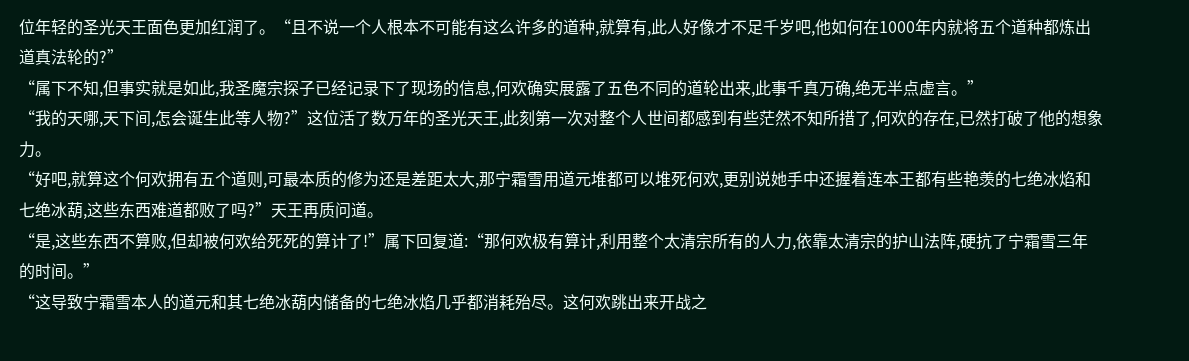位年轻的圣光天王面色更加红润了。“且不说一个人根本不可能有这么许多的道种,就算有,此人好像才不足千岁吧,他如何在1000年内就将五个道种都炼出道真法轮的?”
“属下不知,但事实就是如此,我圣魔宗探子已经记录下了现场的信息,何欢确实展露了五色不同的道轮出来,此事千真万确,绝无半点虚言。”
“我的天哪,天下间,怎会诞生此等人物?”这位活了数万年的圣光天王,此刻第一次对整个人世间都感到有些茫然不知所措了,何欢的存在,已然打破了他的想象力。
“好吧,就算这个何欢拥有五个道则,可最本质的修为还是差距太大,那宁霜雪用道元堆都可以堆死何欢,更别说她手中还握着连本王都有些艳羡的七绝冰焰和七绝冰葫,这些东西难道都败了吗?”天王再质问道。
“是,这些东西不算败,但却被何欢给死死的算计了!”属下回复道:“那何欢极有算计,利用整个太清宗所有的人力,依靠太清宗的护山法阵,硬抗了宁霜雪三年的时间。”
“这导致宁霜雪本人的道元和其七绝冰葫内储备的七绝冰焰几乎都消耗殆尽。这何欢跳出来开战之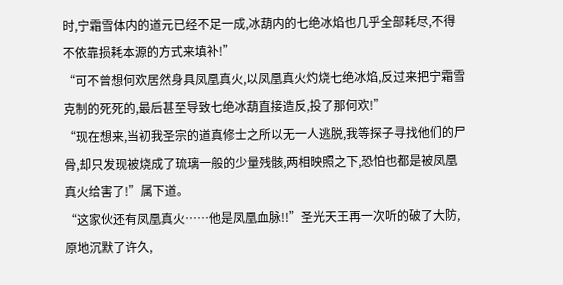时,宁霜雪体内的道元已经不足一成,冰葫内的七绝冰焰也几乎全部耗尽,不得不依靠损耗本源的方式来填补!”
“可不曾想何欢居然身具凤凰真火,以凤凰真火灼烧七绝冰焰,反过来把宁霜雪克制的死死的,最后甚至导致七绝冰葫直接造反,投了那何欢!”
“现在想来,当初我圣宗的道真修士之所以无一人逃脱,我等探子寻找他们的尸骨,却只发现被烧成了琉璃一般的少量残骸,两相映照之下,恐怕也都是被凤凰真火给害了!”属下道。
“这家伙还有凤凰真火……他是凤凰血脉!!”圣光天王再一次听的破了大防,原地沉默了许久,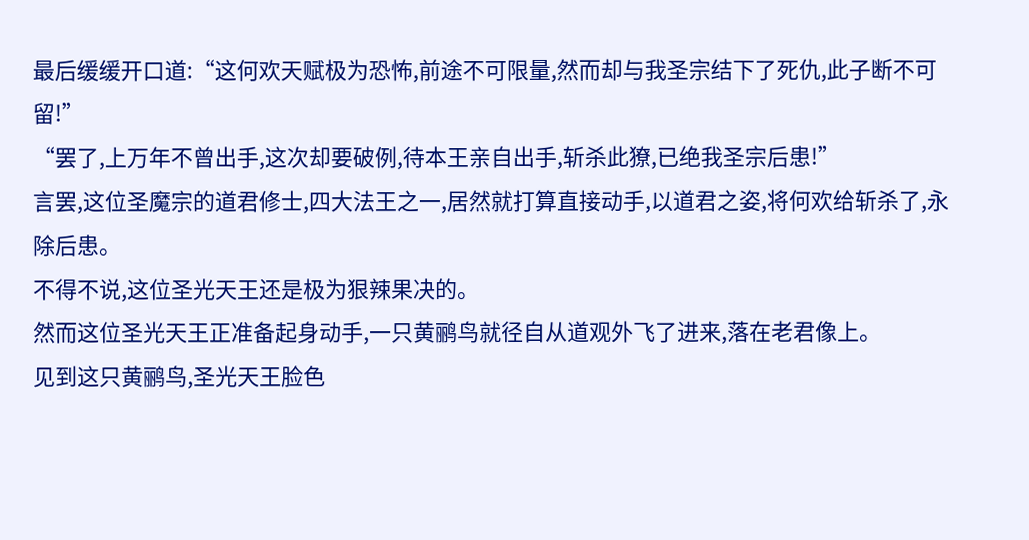最后缓缓开口道:“这何欢天赋极为恐怖,前途不可限量,然而却与我圣宗结下了死仇,此子断不可留!”
“罢了,上万年不曾出手,这次却要破例,待本王亲自出手,斩杀此獠,已绝我圣宗后患!”
言罢,这位圣魔宗的道君修士,四大法王之一,居然就打算直接动手,以道君之姿,将何欢给斩杀了,永除后患。
不得不说,这位圣光天王还是极为狠辣果决的。
然而这位圣光天王正准备起身动手,一只黄鹂鸟就径自从道观外飞了进来,落在老君像上。
见到这只黄鹂鸟,圣光天王脸色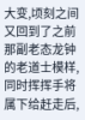大变,顷刻之间又回到了之前那副老态龙钟的老道士模样,同时挥挥手将属下给赶走后,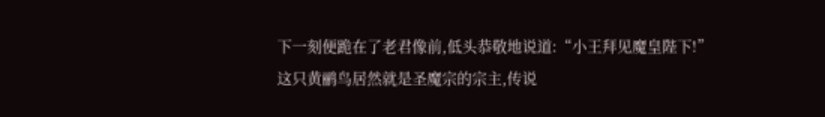下一刻便跪在了老君像前,低头恭敬地说道:“小王拜见魔皇陛下!”
这只黄鹂鸟居然就是圣魔宗的宗主,传说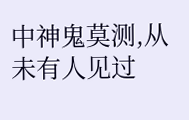中神鬼莫测,从未有人见过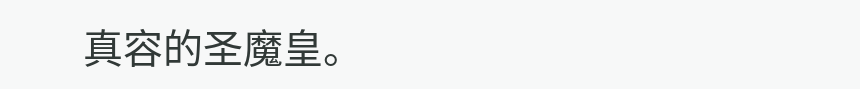真容的圣魔皇。